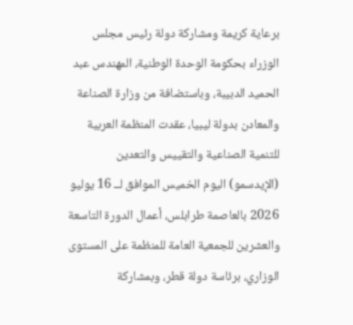برعاية كريمة ومشاركة دولة رئيس مجلس الوزراء بحكومة الوحدة الوطنية، المهندس عبد الحميد الدبيبة، وباستضافة من وزارة الصناعة والمعادن بدولة ليبيا، عقدت المنظمة العربية للتنمية الصناعية والتقييس والتعدين (الإيدسمو) اليوم الخميس الموافق لــ 16 يوليو 2026 بالعاصمة طرابلس، أعمال الدورة التاسعة والعشرين للجمعية العامة للمنظمة على المستوى الوزاري، برئاسة دولة قطر، وبمشاركة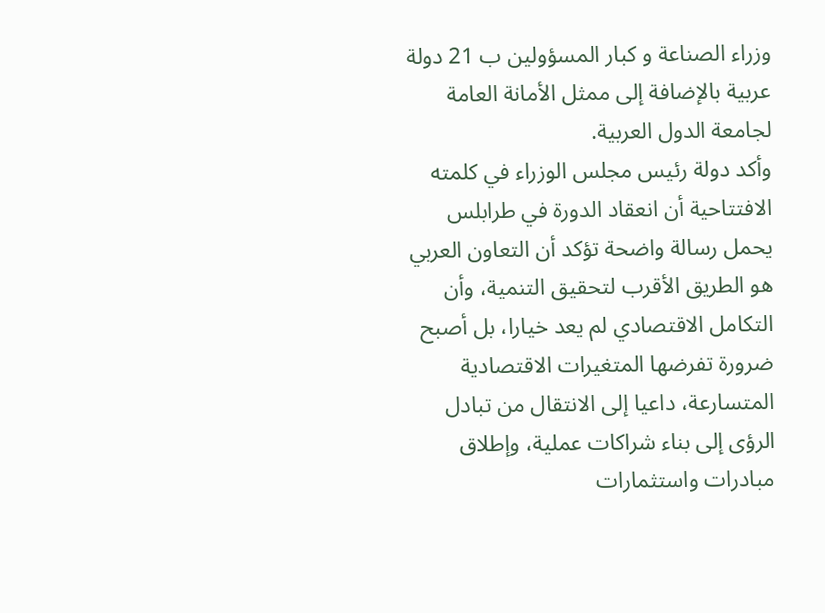وزراء الصناعة و كبار المسؤولين ب 21 دولة عربية بالإضافة إلى ممثل الأمانة العامة لجامعة الدول العربية.
وأكد دولة رئيس مجلس الوزراء في كلمته الافتتاحية أن انعقاد الدورة في طرابلس يحمل رسالة واضحة تؤكد أن التعاون العربي هو الطريق الأقرب لتحقيق التنمية، وأن التكامل الاقتصادي لم يعد خيارا، بل أصبح ضرورة تفرضها المتغيرات الاقتصادية المتسارعة، داعيا إلى الانتقال من تبادل الرؤى إلى بناء شراكات عملية، وإطلاق مبادرات واستثمارات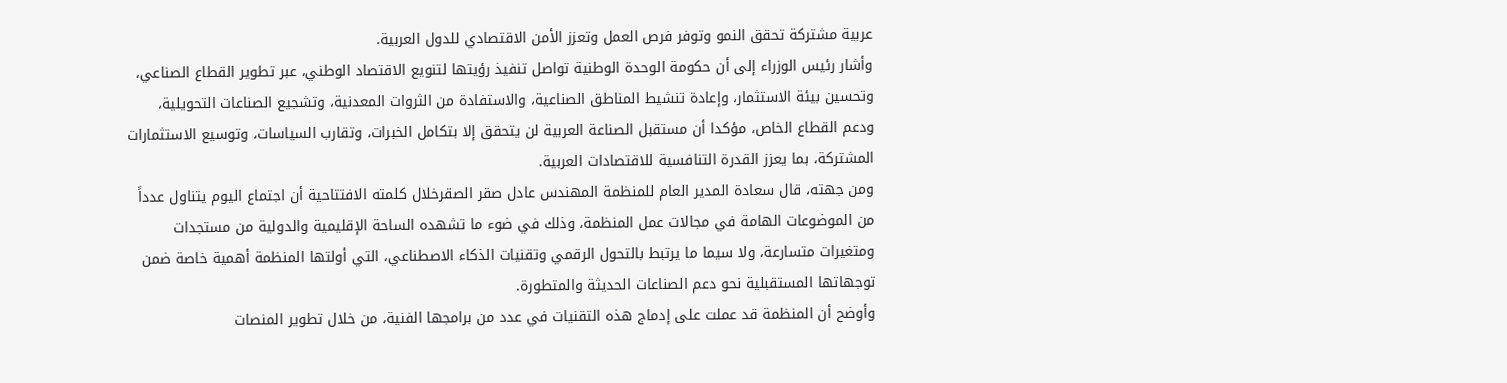عربية مشتركة تحقق النمو وتوفر فرص العمل وتعزز الأمن الاقتصادي للدول العربية.
وأشار رئيس الوزراء إلى أن حكومة الوحدة الوطنية تواصل تنفيذ رؤيتها لتنويع الاقتصاد الوطني، عبر تطوير القطاع الصناعي، وتحسين بيئة الاستثمار، وإعادة تنشيط المناطق الصناعية، والاستفادة من الثروات المعدنية، وتشجيع الصناعات التحويلية، ودعم القطاع الخاص، مؤكدا أن مستقبل الصناعة العربية لن يتحقق إلا بتكامل الخبرات، وتقارب السياسات، وتوسيع الاستثمارات المشتركة، بما يعزز القدرة التنافسية للاقتصادات العربية.
ومن جهته، قال سعادة المدير العام للمنظمة المهندس عادل صقر الصقرخلال كلمته الافتتاحية أن اجتماع اليوم يتناول عدداً من الموضوعات الهامة في مجالات عمل المنظمة، وذلك في ضوء ما تشهده الساحة الإقليمية والدولية من مستجدات ومتغيرات متسارعة، ولا سيما ما يرتبط بالتحول الرقمي وتقنيات الذكاء الاصطناعي، التي أولتها المنظمة أهمية خاصة ضمن توجهاتها المستقبلية نحو دعم الصناعات الحديثة والمتطورة.
وأوضح أن المنظمة قد عملت على إدماج هذه التقنيات في عدد من برامجها الفنية، من خلال تطوير المنصات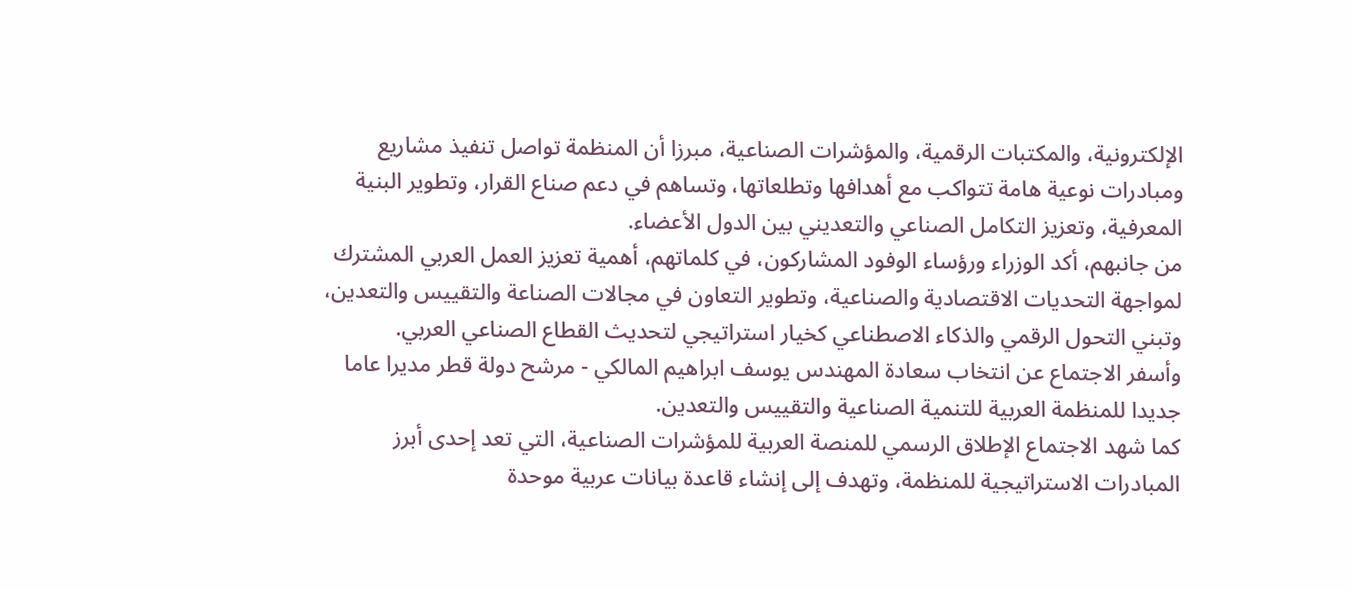الإلكترونية، والمكتبات الرقمية، والمؤشرات الصناعية، مبرزا أن المنظمة تواصل تنفيذ مشاريع ومبادرات نوعية هامة تتواكب مع أهدافها وتطلعاتها، وتساهم في دعم صناع القرار، وتطوير البنية المعرفية، وتعزيز التكامل الصناعي والتعديني بين الدول الأعضاء.
من جانبهم، أكد الوزراء ورؤساء الوفود المشاركون، في كلماتهم، أهمية تعزيز العمل العربي المشترك لمواجهة التحديات الاقتصادية والصناعية، وتطوير التعاون في مجالات الصناعة والتقييس والتعدين، وتبني التحول الرقمي والذكاء الاصطناعي كخيار استراتيجي لتحديث القطاع الصناعي العربي.
وأسفر الاجتماع عن انتخاب سعادة المهندس يوسف ابراهيم المالكي - مرشح دولة قطر مديرا عاما جديدا للمنظمة العربية للتنمية الصناعية والتقييس والتعدين.
كما شهد الاجتماع الإطلاق الرسمي للمنصة العربية للمؤشرات الصناعية، التي تعد إحدى أبرز المبادرات الاستراتيجية للمنظمة، وتهدف إلى إنشاء قاعدة بيانات عربية موحدة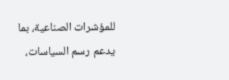للمؤشرات الصناعية، بما يدعم رسم السياسات،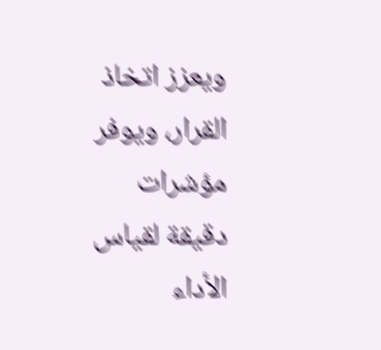ويعزز اتخاذ القرار، ويوفر مؤشرات دقيقة لقياس الأداء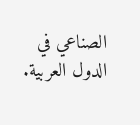الصناعي في الدول العربية.